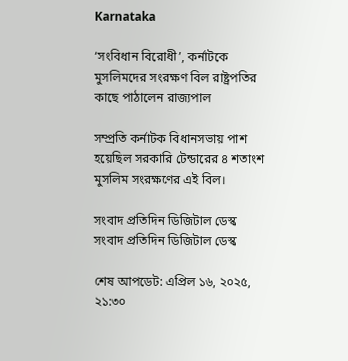Karnataka

‘সংবিধান বিরোধী’, কর্নাটকে মুসলিমদের সংরক্ষণ বিল রাষ্ট্রপতির কাছে পাঠালেন রাজ্যপাল

সম্প্রতি কর্নাটক বিধানসভায় পাশ হয়েছিল সরকারি টেন্ডারের ৪ শতাংশ মুসলিম সংরক্ষণের এই বিল।

সংবাদ প্রতিদিন ডিজিটাল ডেস্ক
সংবাদ প্রতিদিন ডিজিটাল ডেস্ক

শেষ আপডেট: এপ্রিল ১৬, ২০২৫, ২১:৩০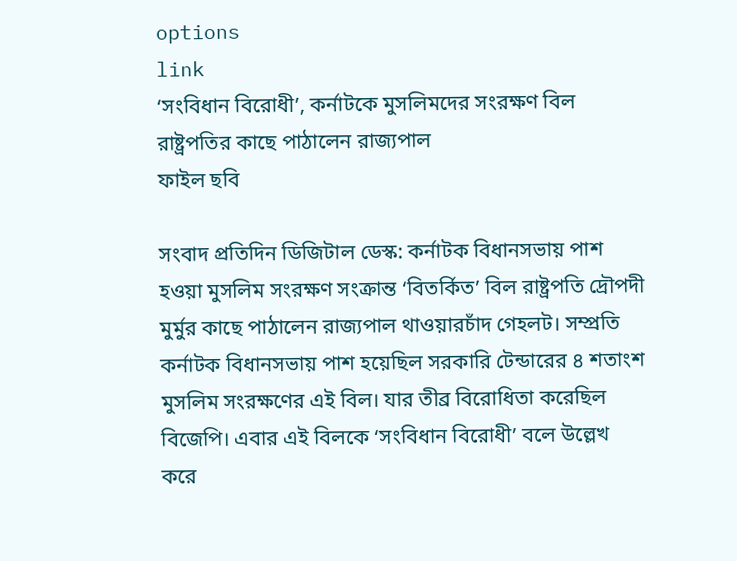options
link
‘সংবিধান বিরোধী’, কর্নাটকে মুসলিমদের সংরক্ষণ বিল রাষ্ট্রপতির কাছে পাঠালেন রাজ্যপাল
ফাইল ছবি

সংবাদ প্রতিদিন ডিজিটাল ডেস্ক: কর্নাটক বিধানসভায় পাশ হওয়া মুসলিম সংরক্ষণ সংক্রান্ত ‘বিতর্কিত’ বিল রাষ্ট্রপতি দ্রৌপদী মুর্মুর কাছে পাঠালেন রাজ্যপাল থাওয়ারচাঁদ গেহলট। সম্প্রতি কর্নাটক বিধানসভায় পাশ হয়েছিল সরকারি টেন্ডারের ৪ শতাংশ মুসলিম সংরক্ষণের এই বিল। যার তীব্র বিরোধিতা করেছিল বিজেপি। এবার এই বিলকে ‘সংবিধান বিরোধী’ বলে উল্লেখ করে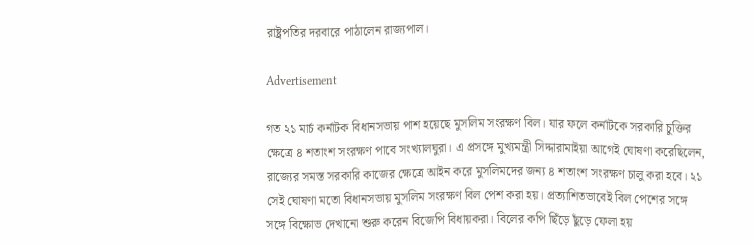রাষ্ট্রপতির দরবারে পাঠালেন রাজ্যপাল।

Advertisement

গত ২১ মার্চ কর্নাটক বিধানসভায় পাশ হয়েছে মুসলিম সংরক্ষণ বিল। যার ফলে কর্নাটকে সরকারি চুক্তির ক্ষেত্রে ৪ শতাংশ সংরক্ষণ পাবে সংখ্যালঘুরা। এ প্রসঙ্গে মুখ্যমন্ত্রী সিদ্দারামাইয়া আগেই ঘোষণা করেছিলেন, রাজ্যের সমস্ত সরকারি কাজের ক্ষেত্রে আইন করে মুসলিমদের জন্য ৪ শতাংশ সংরক্ষণ চালু করা হবে। ২১ সেই ঘোষণা মতো বিধানসভায় মুসলিম সংরক্ষণ বিল পেশ করা হয়। প্রত্যাশিতভাবেই বিল পেশের সঙ্গে সঙ্গে বিক্ষোভ দেখানো শুরু করেন বিজেপি বিধায়করা। বিলের কপি ছিঁড়ে ছুঁড়ে ফেলা হয়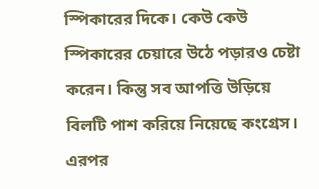স্পিকারের দিকে। কেউ কেউ স্পিকারের চেয়ারে উঠে পড়ারও চেষ্টা করেন। কিন্তু সব আপত্তি উড়িয়ে বিলটি পাশ করিয়ে নিয়েছে কংগ্রেস। এরপর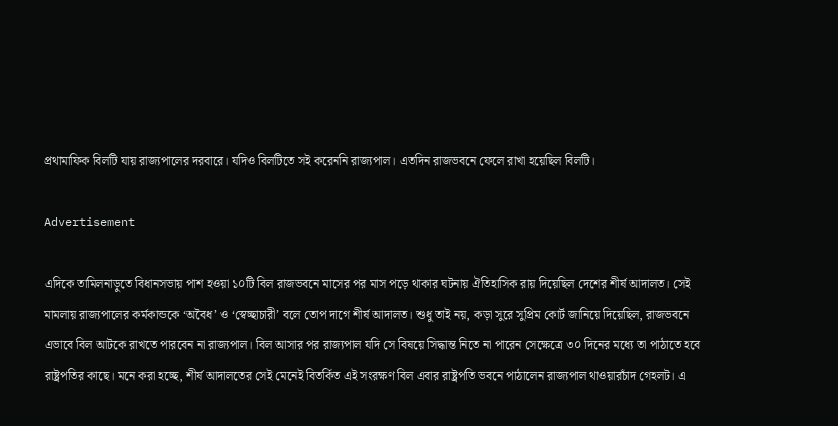প্রথামাফিক বিলটি যায় রাজ্যপালের দরবারে। যদিও বিলটিতে সই করেননি রাজ্যপাল। এতদিন রাজভবনে ফেলে রাখা হয়েছিল বিলটি।

Advertisement

এদিকে তামিলনাড়ুতে বিধানসভায় পাশ হওয়া ১০টি বিল রাজভবনে মাসের পর মাস পড়ে থাকার ঘটনায় ঐতিহাসিক রায় দিয়েছিল দেশের শীর্ষ আদালত। সেই মামলায় রাজ্যপালের কর্মকান্ডকে ‘অবৈধ’ ও ‘স্বেচ্ছাচারী’ বলে তোপ দাগে শীর্ষ আদালত। শুধু তাই নয়, কড়া সুরে সুপ্রিম কোর্ট জানিয়ে দিয়েছিল, রাজভবনে এভাবে বিল আটকে রাখতে পারবেন না রাজ্যপাল। বিল আসার পর রাজ্যপাল যদি সে বিষয়ে সিদ্ধান্ত নিতে না পারেন সেক্ষেত্রে ৩০ দিনের মধ্যে তা পাঠাতে হবে রাষ্ট্রপতির কাছে। মনে করা হচ্ছে, শীর্ষ আদালতের সেই মেনেই বিতর্কিত এই সংরক্ষণ বিল এবার রাষ্ট্রপতি ভবনে পাঠালেন রাজ্যপাল থাওয়ারচাঁদ গেহলট। এ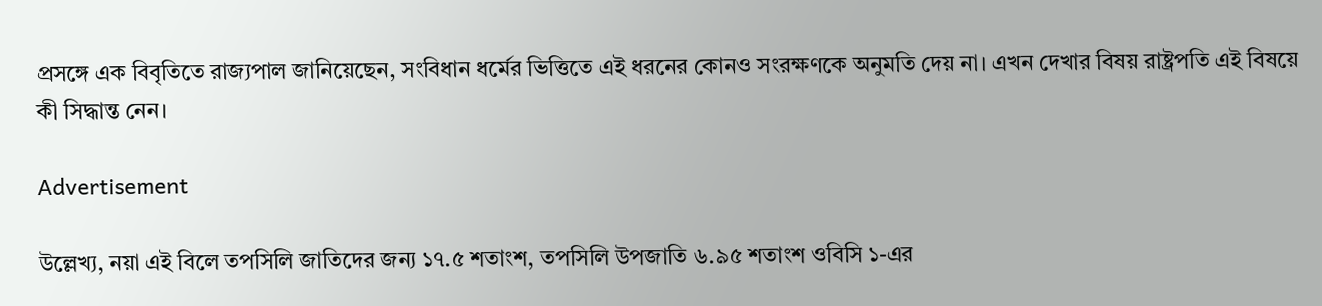প্রসঙ্গে এক বিবৃতিতে রাজ্যপাল জানিয়েছেন, সংবিধান ধর্মের ভিত্তিতে এই ধরনের কোনও সংরক্ষণকে অনুমতি দেয় না। এখন দেখার বিষয় রাষ্ট্রপতি এই বিষয়ে কী সিদ্ধান্ত নেন।

Advertisement

উল্লেখ্য, নয়া এই বিলে তপসিলি জাতিদের জন্য ১৭.৫ শতাংশ, তপসিলি উপজাতি ৬.৯৫ শতাংশ ওবিসি ১-এর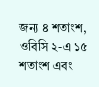জন্য ৪ শতাংশ, ওবিসি ২-এ ১৫ শতাংশ এবং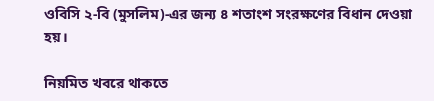ওবিসি ২-বি (মুসলিম)-এর জন্য ৪ শতাংশ সংরক্ষণের বিধান দেওয়া হয়।

নিয়মিত খবরে থাকতে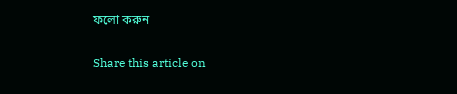ফলো করুন

Share this article on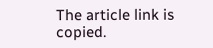The article link is copied.